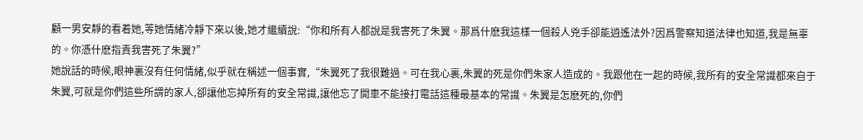顧一男安靜的看着她,等她情緒冷靜下來以後,她才繼續說:“你和所有人都說是我害死了朱翼。那爲什麽我這樣一個殺人兇手卻能逍遙法外?因爲警察知道法律也知道,我是無辜的。你憑什麽指責我害死了朱翼?”
她說話的時候,眼神裏沒有任何情緒,似乎就在稱述一個事實,“朱翼死了我很難過。可在我心裏,朱翼的死是你們朱家人造成的。我跟他在一起的時候,我所有的安全常識都來自于朱翼,可就是你們這些所謂的家人,卻讓他忘掉所有的安全常識,讓他忘了開車不能接打電話這種最基本的常識。朱翼是怎麽死的,你們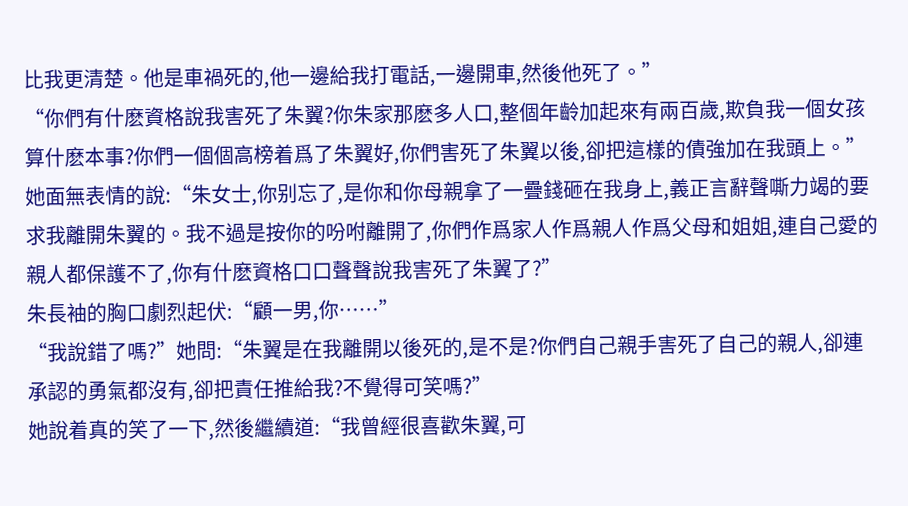比我更清楚。他是車禍死的,他一邊給我打電話,一邊開車,然後他死了。”
“你們有什麽資格說我害死了朱翼?你朱家那麽多人口,整個年齡加起來有兩百歲,欺負我一個女孩算什麽本事?你們一個個高榜着爲了朱翼好,你們害死了朱翼以後,卻把這樣的債強加在我頭上。”她面無表情的說:“朱女士,你别忘了,是你和你母親拿了一疊錢砸在我身上,義正言辭聲嘶力竭的要求我離開朱翼的。我不過是按你的吩咐離開了,你們作爲家人作爲親人作爲父母和姐姐,連自己愛的親人都保護不了,你有什麽資格口口聲聲說我害死了朱翼了?”
朱長袖的胸口劇烈起伏:“顧一男,你……”
“我說錯了嗎?”她問:“朱翼是在我離開以後死的,是不是?你們自己親手害死了自己的親人,卻連承認的勇氣都沒有,卻把責任推給我?不覺得可笑嗎?”
她說着真的笑了一下,然後繼續道:“我曾經很喜歡朱翼,可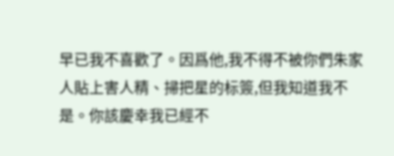早已我不喜歡了。因爲他,我不得不被你們朱家人貼上害人精、掃把星的标簽,但我知道我不是。你該慶幸我已經不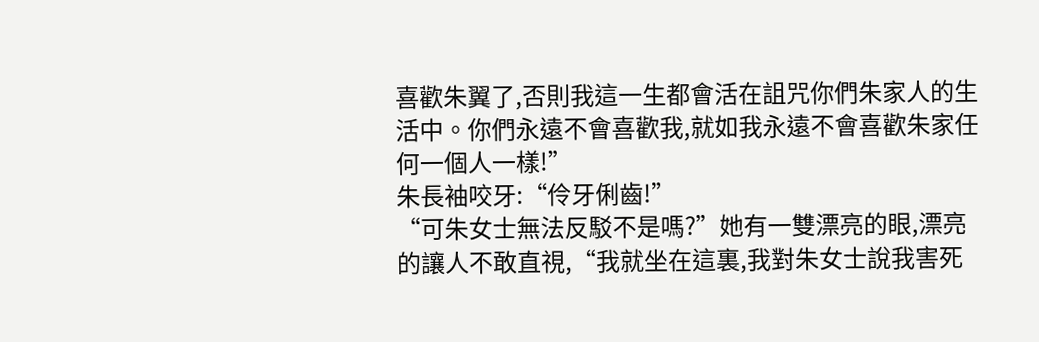喜歡朱翼了,否則我這一生都會活在詛咒你們朱家人的生活中。你們永遠不會喜歡我,就如我永遠不會喜歡朱家任何一個人一樣!”
朱長袖咬牙:“伶牙俐齒!”
“可朱女士無法反駁不是嗎?”她有一雙漂亮的眼,漂亮的讓人不敢直視,“我就坐在這裏,我對朱女士說我害死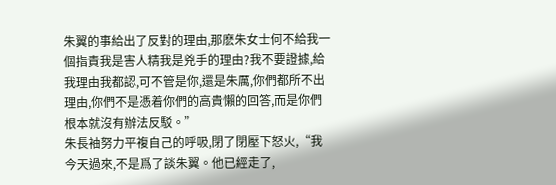朱翼的事給出了反對的理由,那麽朱女士何不給我一個指責我是害人精我是兇手的理由?我不要證據,給我理由我都認,可不管是你,還是朱厲,你們都所不出理由,你們不是憑着你們的高貴懶的回答,而是你們根本就沒有辦法反駁。”
朱長袖努力平複自己的呼吸,閉了閉壓下怒火,“我今天過來,不是爲了談朱翼。他已經走了,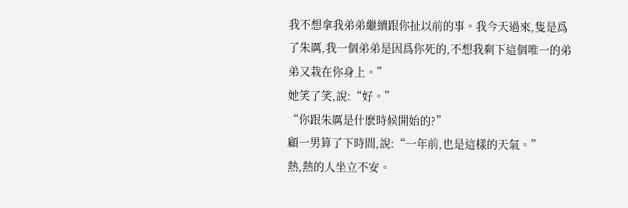我不想拿我弟弟繼續跟你扯以前的事。我今天過來,隻是爲了朱厲,我一個弟弟是因爲你死的,不想我剩下這個唯一的弟弟又栽在你身上。”
她笑了笑,說:“好。”
“你跟朱厲是什麽時候開始的?”
顧一男算了下時間,說:“一年前,也是這樣的天氣。”
熱,熱的人坐立不安。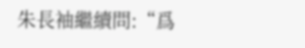朱長袖繼續問:“爲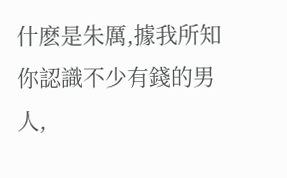什麽是朱厲,據我所知你認識不少有錢的男人,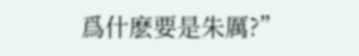爲什麽要是朱厲?”